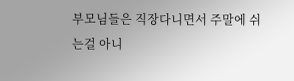부모님들은 직장다니면서 주말에 쉬는걸 아니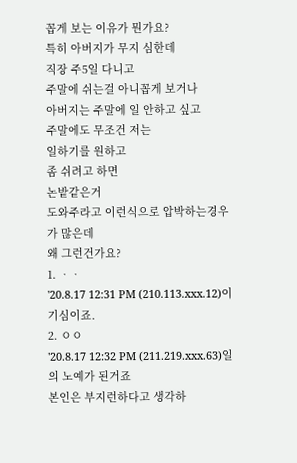꼽게 보는 이유가 뭔가요?
특히 아버지가 무지 심한데
직장 주5일 다니고
주말에 쉬는걸 아니꼽게 보거나
아버지는 주말에 일 안하고 싶고
주말에도 무조건 저는
일하기를 원하고
좀 쉬려고 하면
논밭같은거
도와주라고 이런식으로 압박하는경우가 많은데
왜 그런건가요?
1. ᆞᆞ
'20.8.17 12:31 PM (210.113.xxx.12)이기심이죠.
2. ㅇㅇ
'20.8.17 12:32 PM (211.219.xxx.63)일의 노예가 된거죠
본인은 부지런하다고 생각하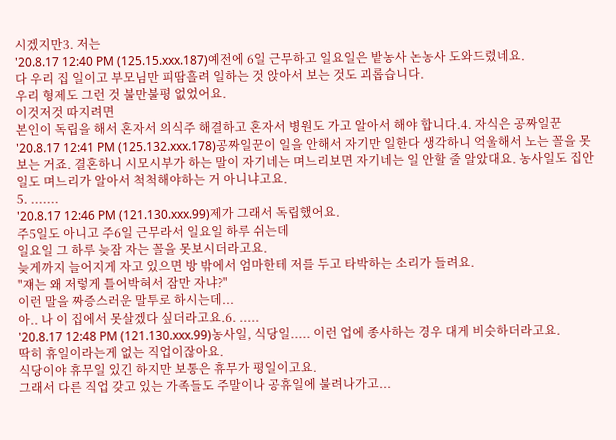시겠지만3. 저는
'20.8.17 12:40 PM (125.15.xxx.187)예전에 6일 근무하고 일요일은 밭농사 논농사 도와드렸네요.
다 우리 집 일이고 부모님만 피땀흘려 일하는 것 앉아서 보는 것도 괴롭습니다.
우리 형제도 그런 것 불만불평 없었어요.
이것저것 따지려면
본인이 독립을 해서 혼자서 의식주 해결하고 혼자서 병원도 가고 알아서 해야 합니다.4. 자식은 공짜일꾼
'20.8.17 12:41 PM (125.132.xxx.178)공짜일꾼이 일을 안해서 자기만 일한다 생각하니 억울해서 노는 꼴을 못 보는 거죠. 결혼하니 시모시부가 하는 말이 자기네는 며느리보면 자기네는 일 안할 줄 알았대요. 농사일도 집안일도 며느리가 알아서 척척해야하는 거 아니냐고요.
5. .......
'20.8.17 12:46 PM (121.130.xxx.99)제가 그래서 독립했어요.
주5일도 아니고 주6일 근무라서 일요일 하루 쉬는데
일요일 그 하루 늦잠 자는 꼴을 못보시더라고요.
늦게까지 늘어지게 자고 있으면 방 밖에서 엄마한테 저를 두고 타박하는 소리가 들려요.
"쟤는 왜 저렇게 틀어박혀서 잠만 자냐?"
이런 말을 짜증스러운 말투로 하시는데...
아.. 나 이 집에서 못살겠다 싶더라고요.6. .....
'20.8.17 12:48 PM (121.130.xxx.99)농사일, 식당일..... 이런 업에 종사하는 경우 대게 비슷하더라고요.
딱히 휴일이라는게 없는 직업이잖아요.
식당이야 휴무일 있긴 하지만 보통은 휴무가 평일이고요.
그래서 다른 직업 갖고 있는 가족들도 주말이나 공휴일에 불려나가고...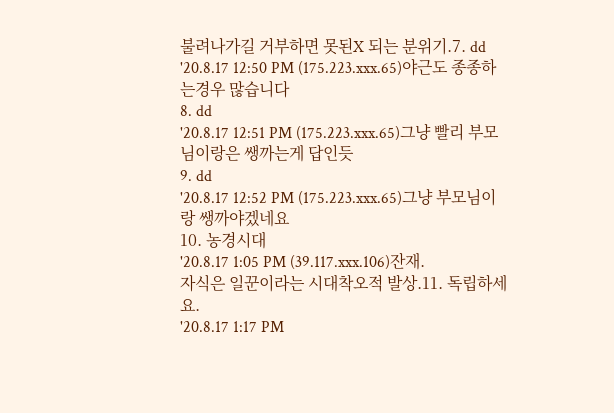불려나가길 거부하면 못된X 되는 분위기.7. dd
'20.8.17 12:50 PM (175.223.xxx.65)야근도 종종하는경우 많습니다
8. dd
'20.8.17 12:51 PM (175.223.xxx.65)그냥 빨리 부모님이랑은 쌩까는게 답인듯
9. dd
'20.8.17 12:52 PM (175.223.xxx.65)그냥 부모님이랑 쌩까야겠네요
10. 농경시대
'20.8.17 1:05 PM (39.117.xxx.106)잔재.
자식은 일꾼이라는 시대착오적 발상.11. 독립하세요.
'20.8.17 1:17 PM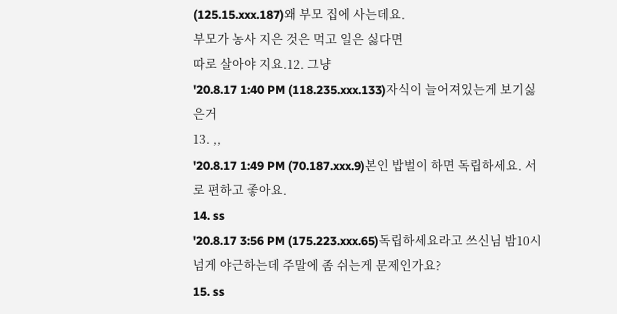(125.15.xxx.187)왜 부모 집에 사는데요.
부모가 농사 지은 것은 먹고 일은 싫다면
따로 살아야 지요.12. 그냥
'20.8.17 1:40 PM (118.235.xxx.133)자식이 늘어져있는게 보기싫은거
13. ,,
'20.8.17 1:49 PM (70.187.xxx.9)본인 밥벌이 하면 독립하세요. 서로 편하고 좋아요.
14. ss
'20.8.17 3:56 PM (175.223.xxx.65)독립하세요라고 쓰신님 밤10시넘게 야근하는데 주말에 좀 쉬는게 문제인가요?
15. ss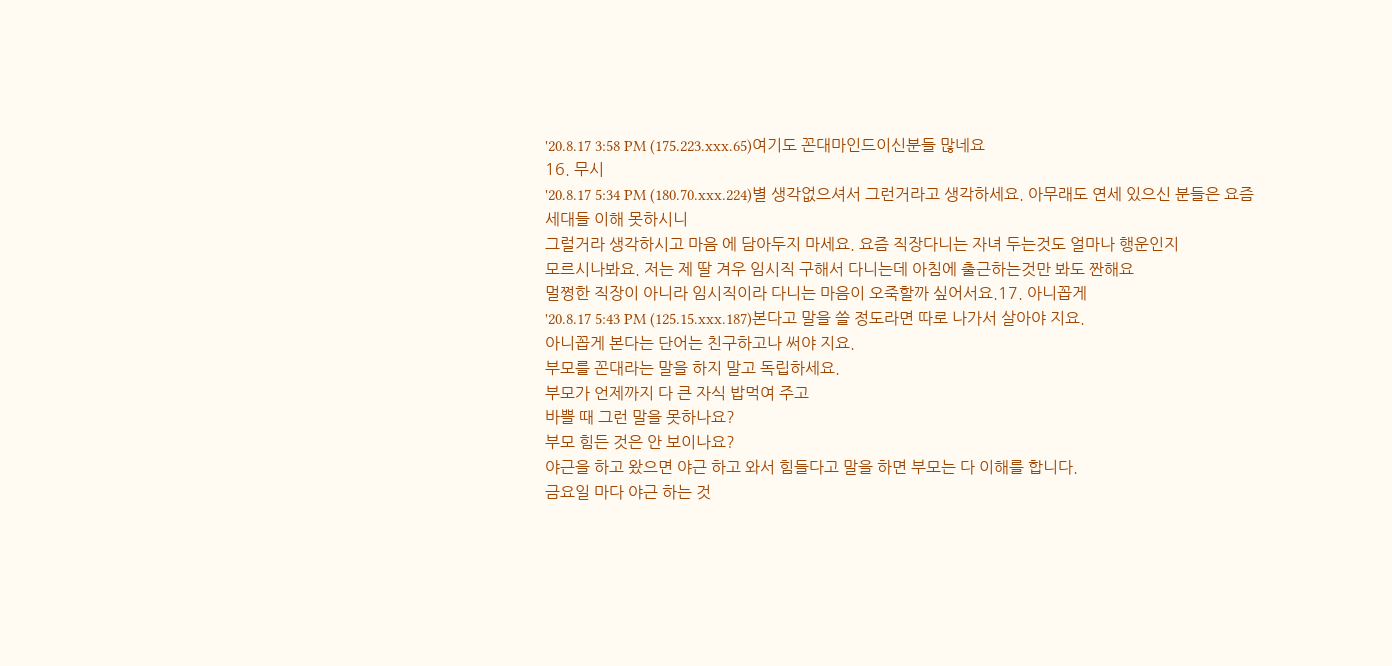'20.8.17 3:58 PM (175.223.xxx.65)여기도 꼰대마인드이신분들 많네요
16. 무시
'20.8.17 5:34 PM (180.70.xxx.224)별 생각없으셔서 그런거라고 생각하세요. 아무래도 연세 있으신 분들은 요즘 세대들 이해 못하시니
그럴거라 생각하시고 마음 에 담아두지 마세요. 요즘 직장다니는 자녀 두는것도 얼마나 행운인지
모르시나봐요. 저는 제 딸 겨우 임시직 구해서 다니는데 아침에 출근하는것만 봐도 짠해요
멀쩡한 직장이 아니라 임시직이라 다니는 마음이 오죽할까 싶어서요.17. 아니꼽게
'20.8.17 5:43 PM (125.15.xxx.187)본다고 말을 쓸 정도라면 따로 나가서 살아야 지요.
아니꼽게 본다는 단어는 친구하고나 써야 지요.
부모를 꼰대라는 말을 하지 말고 독립하세요.
부모가 언제까지 다 큰 자식 밥먹여 주고
바쁠 때 그런 말을 못하나요?
부모 힘든 것은 안 보이나요?
야근을 하고 왔으면 야근 하고 와서 힘들다고 말을 하면 부모는 다 이해를 합니다.
금요일 마다 야근 하는 것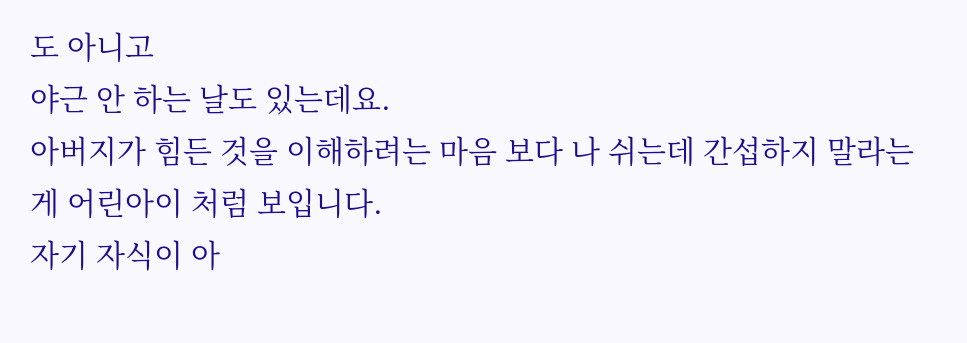도 아니고
야근 안 하는 날도 있는데요.
아버지가 힘든 것을 이해하려는 마음 보다 나 쉬는데 간섭하지 말라는 게 어린아이 처럼 보입니다.
자기 자식이 아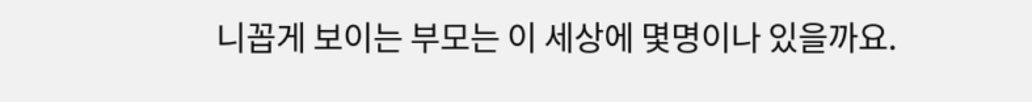니꼽게 보이는 부모는 이 세상에 몇명이나 있을까요.